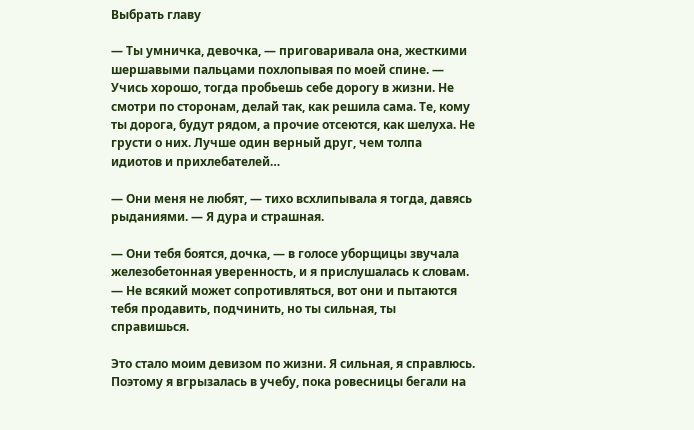Выбрать главу

— Ты умничка, девочка, — приговаривала она, жесткими шершавыми пальцами похлопывая по моей спине. — Учись хорошо, тогда пробьешь себе дорогу в жизни. Не смотри по сторонам, делай так, как решила сама. Те, кому ты дорога, будут рядом, а прочие отсеются, как шелуха. Не грусти о них. Лучше один верный друг, чем толпа идиотов и прихлебателей…

— Они меня не любят, — тихо всхлипывала я тогда, давясь рыданиями. — Я дура и страшная.

— Они тебя боятся, дочка, — в голосе уборщицы звучала железобетонная уверенность, и я прислушалась к словам. — Не всякий может сопротивляться, вот они и пытаются тебя продавить, подчинить, но ты сильная, ты справишься.

Это стало моим девизом по жизни. Я сильная, я справлюсь. Поэтому я вгрызалась в учебу, пока ровесницы бегали на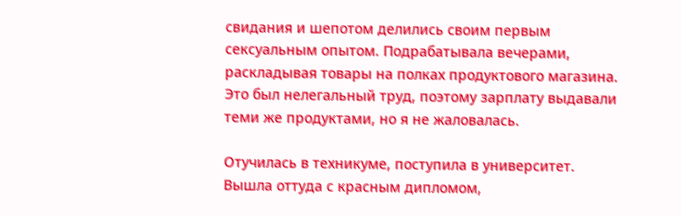свидания и шепотом делились своим первым сексуальным опытом. Подрабатывала вечерами, раскладывая товары на полках продуктового магазина. Это был нелегальный труд, поэтому зарплату выдавали теми же продуктами, но я не жаловалась.

Отучилась в техникуме, поступила в университет. Вышла оттуда с красным дипломом,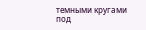темными кругами под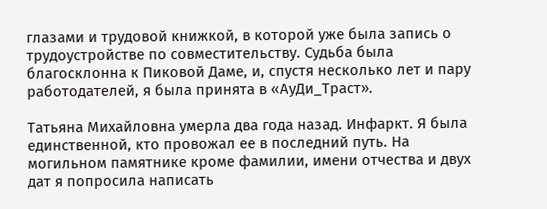глазами и трудовой книжкой, в которой уже была запись о трудоустройстве по совместительству. Судьба была благосклонна к Пиковой Даме, и, спустя несколько лет и пару работодателей, я была принята в «АуДи_Траст».

Татьяна Михайловна умерла два года назад. Инфаркт. Я была единственной, кто провожал ее в последний путь. На могильном памятнике кроме фамилии, имени отчества и двух дат я попросила написать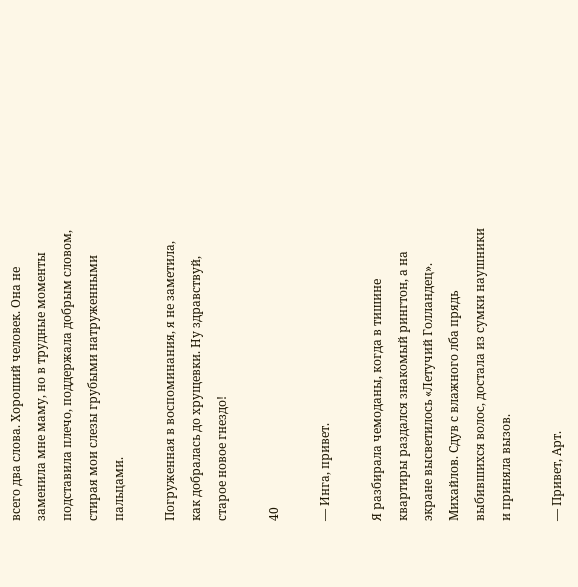всего два слова. Хороший человек. Она не заменила мне маму, но в трудные моменты подставила плечо, поддержала добрым словом, стирая мои слезы грубыми натруженными пальцами.

Погруженная в воспоминания, я не заметила, как добралась до хрущевки. Ну здравствуй, старое новое гнездо!

40

— Инга, привет.

Я разбирала чемоданы, когда в тишине квартиры раздался знакомый рингтон, а на экране высветилось «Летучий Голландец». Михайлов. Сдув с влажного лба прядь выбившихся волос, достала из сумки наушники и приняла вызов.

— Привет, Арт.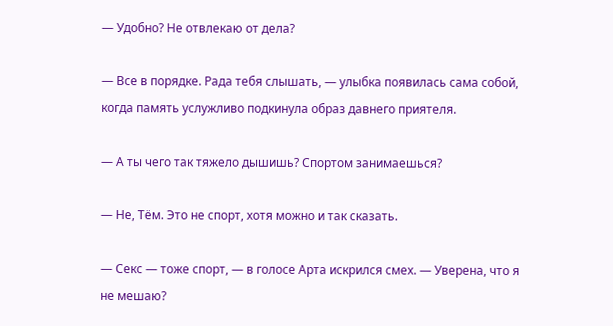— Удобно? Не отвлекаю от дела?

— Все в порядке. Рада тебя слышать, — улыбка появилась сама собой, когда память услужливо подкинула образ давнего приятеля.

— А ты чего так тяжело дышишь? Спортом занимаешься?

— Не, Тём. Это не спорт, хотя можно и так сказать.

— Секс — тоже спорт, — в голосе Арта искрился смех. — Уверена, что я не мешаю?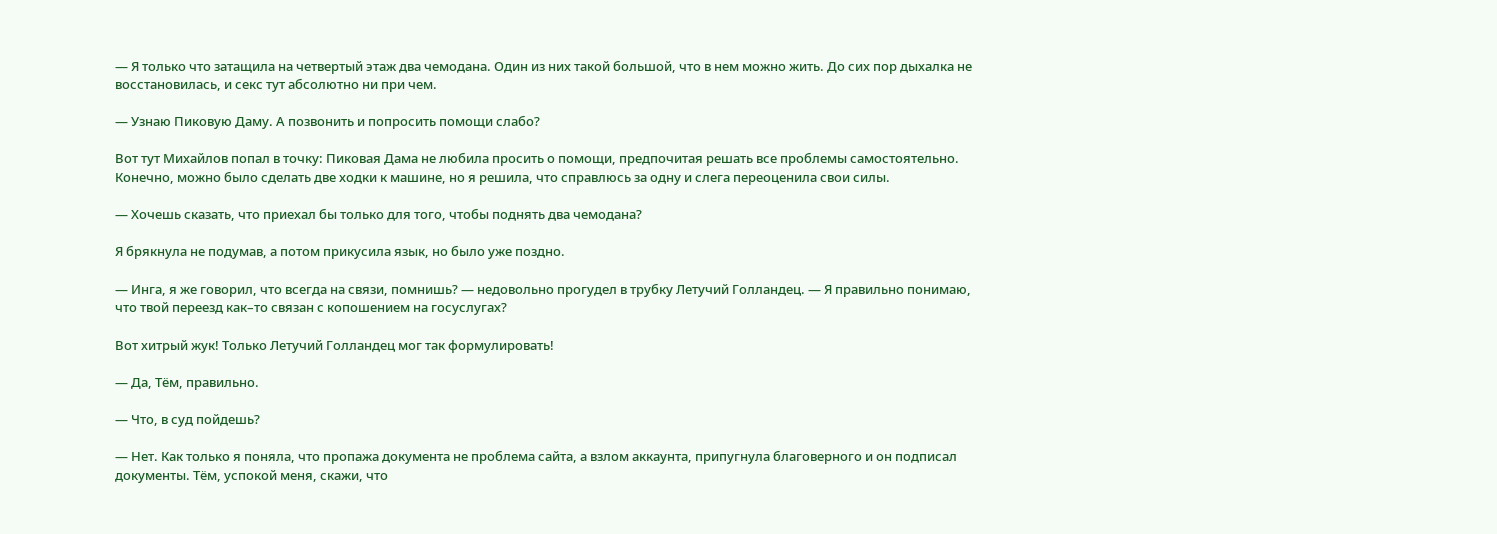— Я только что затащила на четвертый этаж два чемодана. Один из них такой большой, что в нем можно жить. До сих пор дыхалка не восстановилась, и секс тут абсолютно ни при чем.

— Узнаю Пиковую Даму. А позвонить и попросить помощи слабо?

Вот тут Михайлов попал в точку: Пиковая Дама не любила просить о помощи, предпочитая решать все проблемы самостоятельно. Конечно, можно было сделать две ходки к машине, но я решила, что справлюсь за одну и слега переоценила свои силы.

— Хочешь сказать, что приехал бы только для того, чтобы поднять два чемодана?

Я брякнула не подумав, а потом прикусила язык, но было уже поздно.

— Инга, я же говорил, что всегда на связи, помнишь? — недовольно прогудел в трубку Летучий Голландец. — Я правильно понимаю, что твой переезд как–то связан с копошением на госуслугах?

Вот хитрый жук! Только Летучий Голландец мог так формулировать!

— Да, Тём, правильно.

— Что, в суд пойдешь?

— Нет. Как только я поняла, что пропажа документа не проблема сайта, а взлом аккаунта, припугнула благоверного и он подписал документы. Тём, успокой меня, скажи, что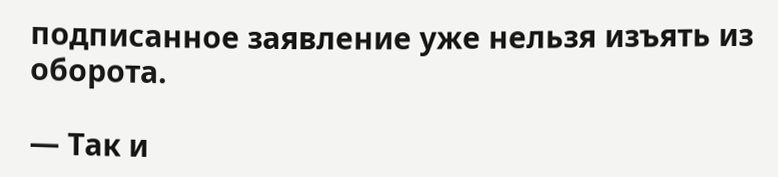подписанное заявление уже нельзя изъять из оборота.

— Так и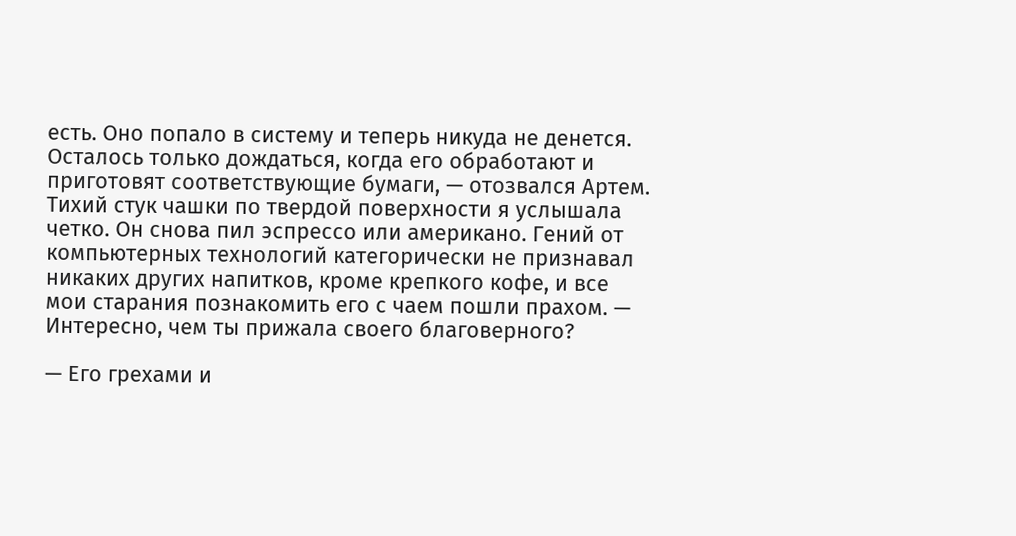есть. Оно попало в систему и теперь никуда не денется. Осталось только дождаться, когда его обработают и приготовят соответствующие бумаги, — отозвался Артем. Тихий стук чашки по твердой поверхности я услышала четко. Он снова пил эспрессо или американо. Гений от компьютерных технологий категорически не признавал никаких других напитков, кроме крепкого кофе, и все мои старания познакомить его с чаем пошли прахом. — Интересно, чем ты прижала своего благоверного?

— Его грехами и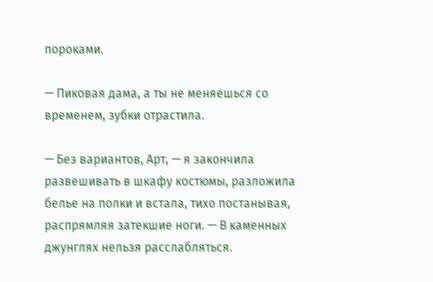пороками.

— Пиковая дама, а ты не меняешься со временем, зубки отрастила.

— Без вариантов, Арт, — я закончила развешивать в шкафу костюмы, разложила белье на полки и встала, тихо постанывая, распрямляя затекшие ноги. — В каменных джунглях нельзя расслабляться.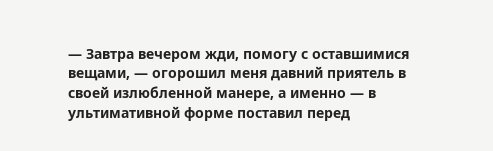— Завтра вечером жди, помогу с оставшимися вещами, — огорошил меня давний приятель в своей излюбленной манере, а именно — в ультимативной форме поставил перед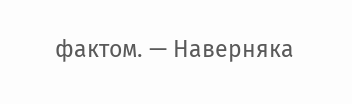фактом. — Наверняка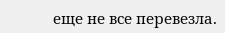еще не все перевезла.